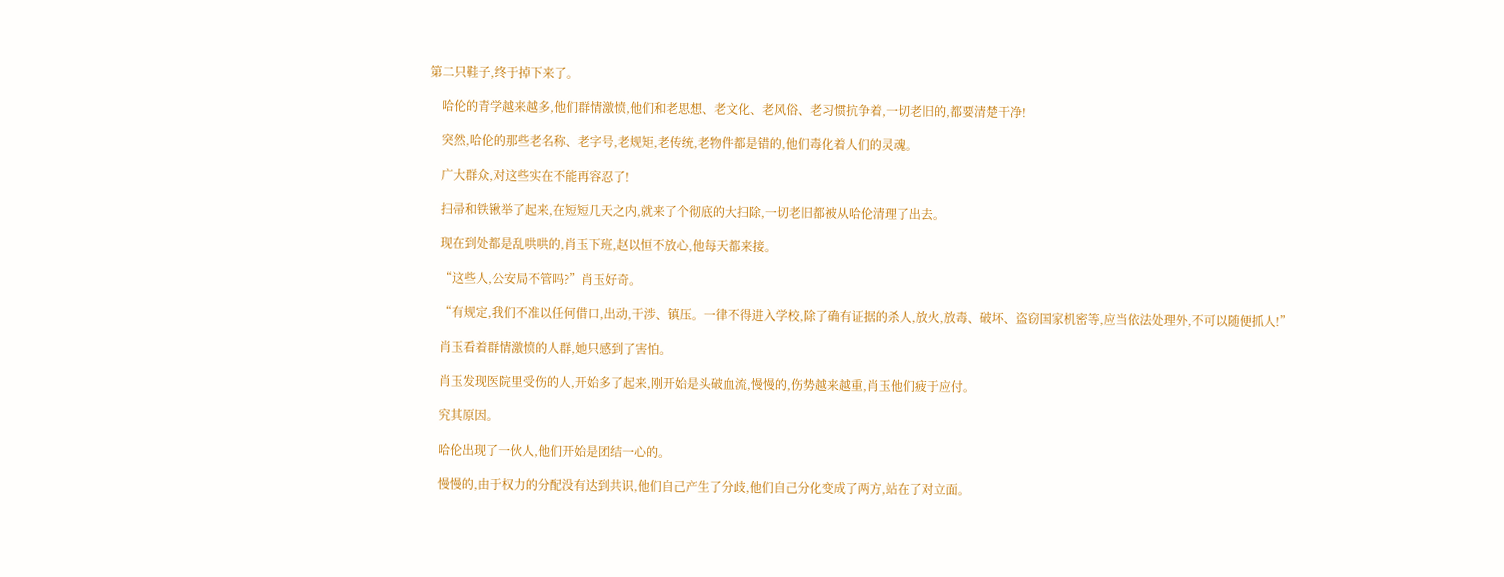第二只鞋子,终于掉下来了。

    哈伦的青学越来越多,他们群情激愤,他们和老思想、老文化、老风俗、老习惯抗争着,一切老旧的,都要清楚干净!

    突然,哈伦的那些老名称、老字号,老规矩,老传统,老物件都是错的,他们毒化着人们的灵魂。

    广大群众,对这些实在不能再容忍了!

    扫帚和铁锹举了起来,在短短几天之内,就来了个彻底的大扫除,一切老旧都被从哈伦清理了出去。

    现在到处都是乱哄哄的,肖玉下班,赵以恒不放心,他每天都来接。

    “这些人,公安局不管吗?”肖玉好奇。

    “有规定,我们不准以任何借口,出动,干涉、镇压。一律不得进入学校,除了确有证据的杀人,放火,放毒、破坏、盗窃国家机密等,应当依法处理外,不可以随便抓人!”

    肖玉看着群情激愤的人群,她只感到了害怕。

    肖玉发现医院里受伤的人,开始多了起来,刚开始是头破血流,慢慢的,伤势越来越重,肖玉他们疲于应付。

    究其原因。

    哈伦出现了一伙人,他们开始是团结一心的。

    慢慢的,由于权力的分配没有达到共识,他们自己产生了分歧,他们自己分化变成了两方,站在了对立面。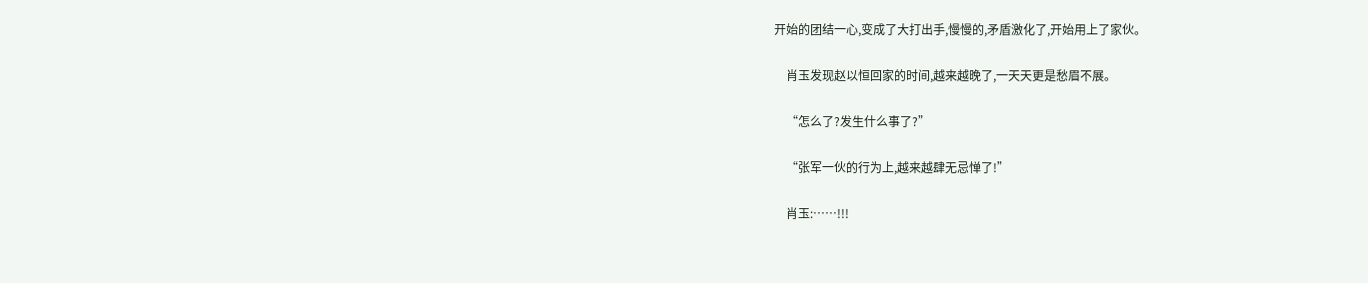开始的团结一心,变成了大打出手,慢慢的,矛盾激化了,开始用上了家伙。

    肖玉发现赵以恒回家的时间,越来越晚了,一天天更是愁眉不展。

    “怎么了?发生什么事了?”

    “张军一伙的行为上,越来越肆无忌惮了!”

    肖玉:……!!!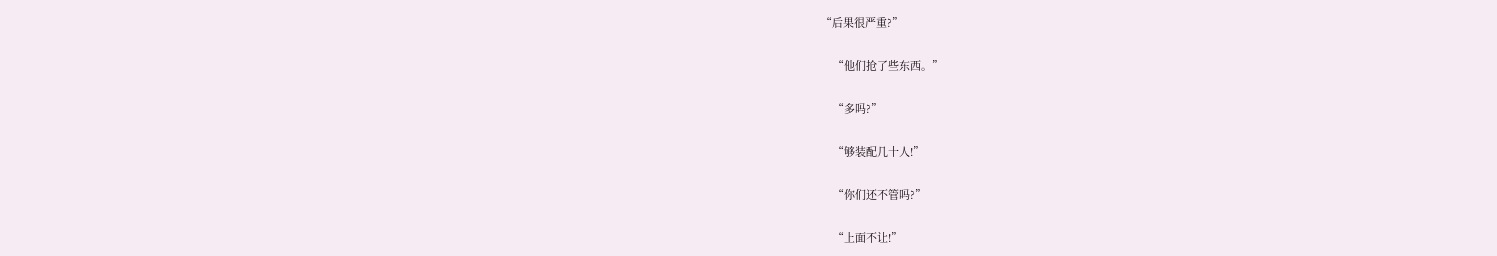“后果很严重?”

    “他们抢了些东西。”

    “多吗?”

    “够装配几十人!”

    “你们还不管吗?”

    “上面不让!”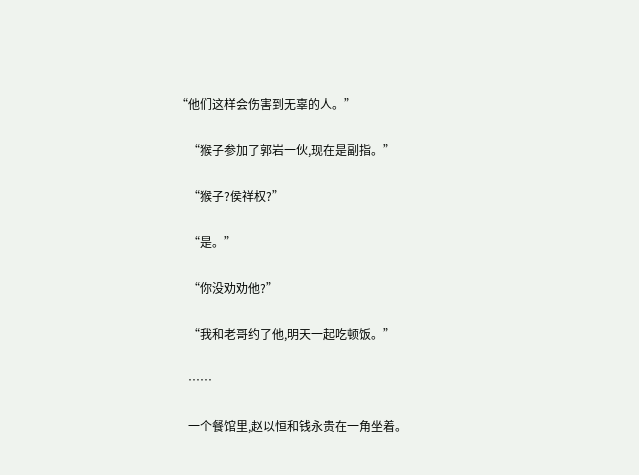“他们这样会伤害到无辜的人。”

    “猴子参加了郭岩一伙,现在是副指。”

    “猴子?侯祥权?”

    “是。”

    “你没劝劝他?”

    “我和老哥约了他,明天一起吃顿饭。”

    ……

    一个餐馆里,赵以恒和钱永贵在一角坐着。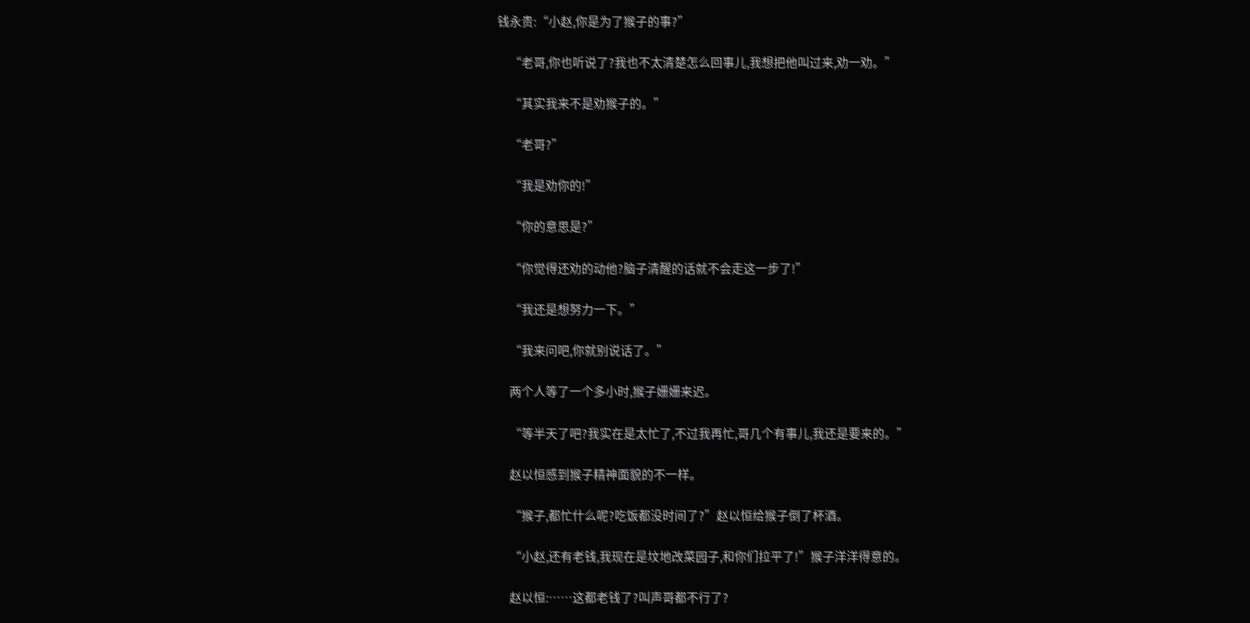钱永贵:“小赵,你是为了猴子的事?”

    “老哥,你也听说了?我也不太清楚怎么回事儿,我想把他叫过来,劝一劝。”

    “其实我来不是劝猴子的。”

    “老哥?”

    “我是劝你的!”

    “你的意思是?”

    “你觉得还劝的动他?脑子清醒的话就不会走这一步了!”

    “我还是想努力一下。”

    “我来问吧,你就别说话了。”

    两个人等了一个多小时,猴子姗姗来迟。

    “等半天了吧?我实在是太忙了,不过我再忙,哥几个有事儿,我还是要来的。”

    赵以恒感到猴子精神面貌的不一样。

    “猴子,都忙什么呢?吃饭都没时间了?”赵以恒给猴子倒了杯酒。

    “小赵,还有老钱,我现在是坟地改菜园子,和你们拉平了!”猴子洋洋得意的。

    赵以恒:……这都老钱了?叫声哥都不行了?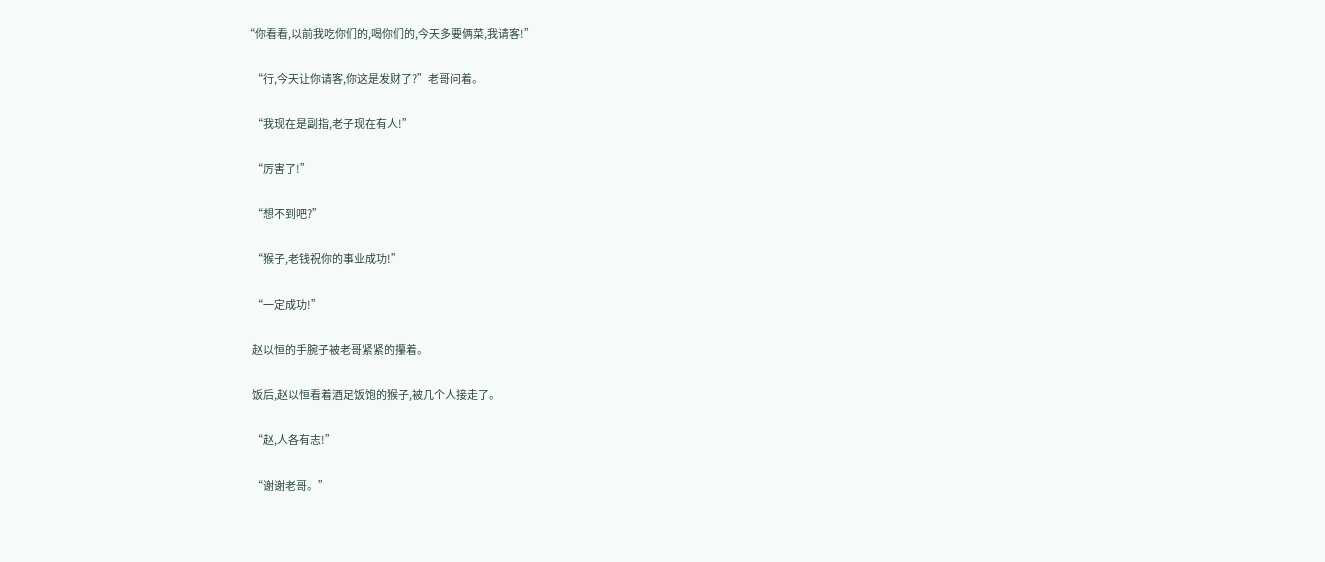“你看看,以前我吃你们的,喝你们的,今天多要俩菜,我请客!”

    “行,今天让你请客,你这是发财了?”老哥问着。

    “我现在是副指,老子现在有人!”

    “厉害了!”

    “想不到吧?”

    “猴子,老钱祝你的事业成功!”

    “一定成功!”

    赵以恒的手腕子被老哥紧紧的攥着。

    饭后,赵以恒看着酒足饭饱的猴子,被几个人接走了。

    “赵,人各有志!”

    “谢谢老哥。”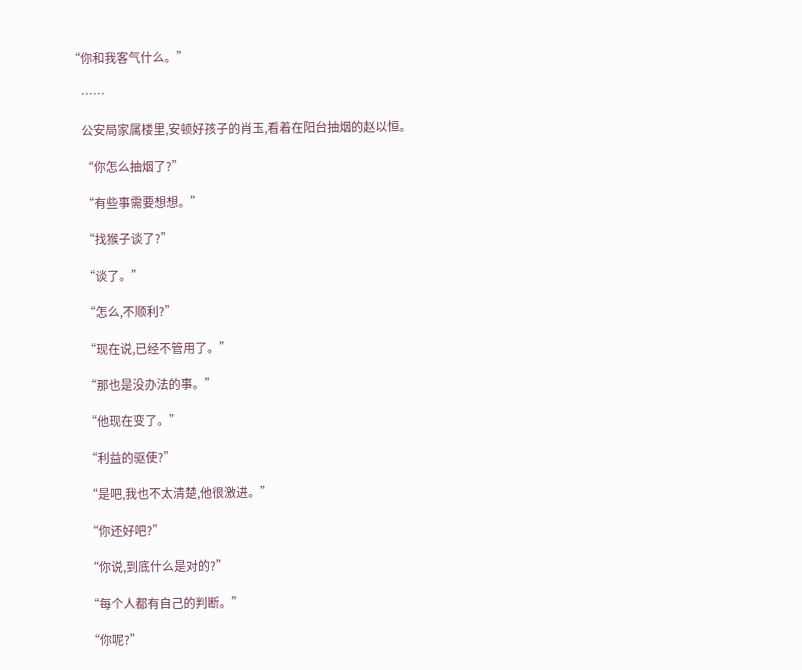“你和我客气什么。”

    ……

    公安局家属楼里,安顿好孩子的肖玉,看着在阳台抽烟的赵以恒。

    “你怎么抽烟了?”

    “有些事需要想想。”

    “找猴子谈了?”

    “谈了。”

    “怎么,不顺利?”

    “现在说,已经不管用了。”

    “那也是没办法的事。”

    “他现在变了。”

    “利益的驱使?”

    “是吧,我也不太清楚,他很激进。”

    “你还好吧?”

    “你说,到底什么是对的?”

    “每个人都有自己的判断。”

    “你呢?”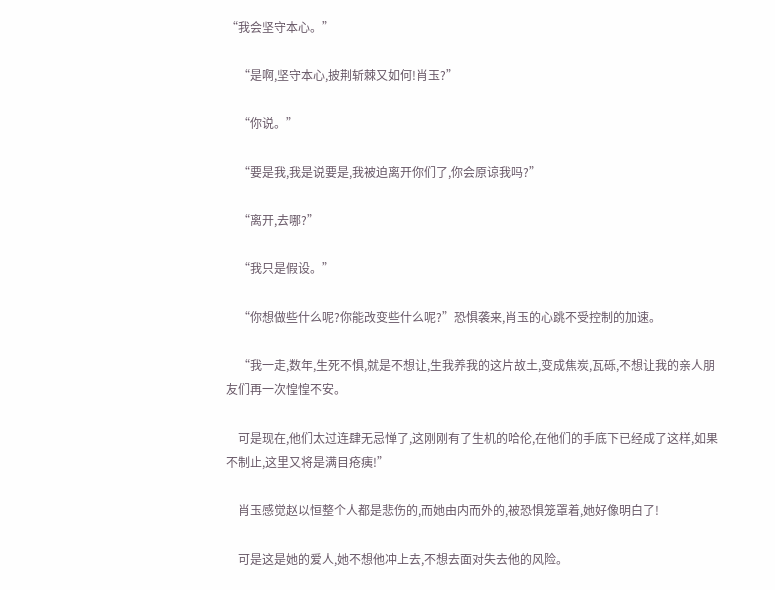“我会坚守本心。”

    “是啊,坚守本心,披荆斩棘又如何!肖玉?”

    “你说。”

    “要是我,我是说要是,我被迫离开你们了,你会原谅我吗?”

    “离开,去哪?”

    “我只是假设。”

    “你想做些什么呢?你能改变些什么呢?”恐惧袭来,肖玉的心跳不受控制的加速。

    “我一走,数年,生死不惧,就是不想让,生我养我的这片故土,变成焦炭,瓦砾,不想让我的亲人朋友们再一次惶惶不安。

    可是现在,他们太过连肆无忌惮了,这刚刚有了生机的哈伦,在他们的手底下已经成了这样,如果不制止,这里又将是满目疮痍!”

    肖玉感觉赵以恒整个人都是悲伤的,而她由内而外的,被恐惧笼罩着,她好像明白了!

    可是这是她的爱人,她不想他冲上去,不想去面对失去他的风险。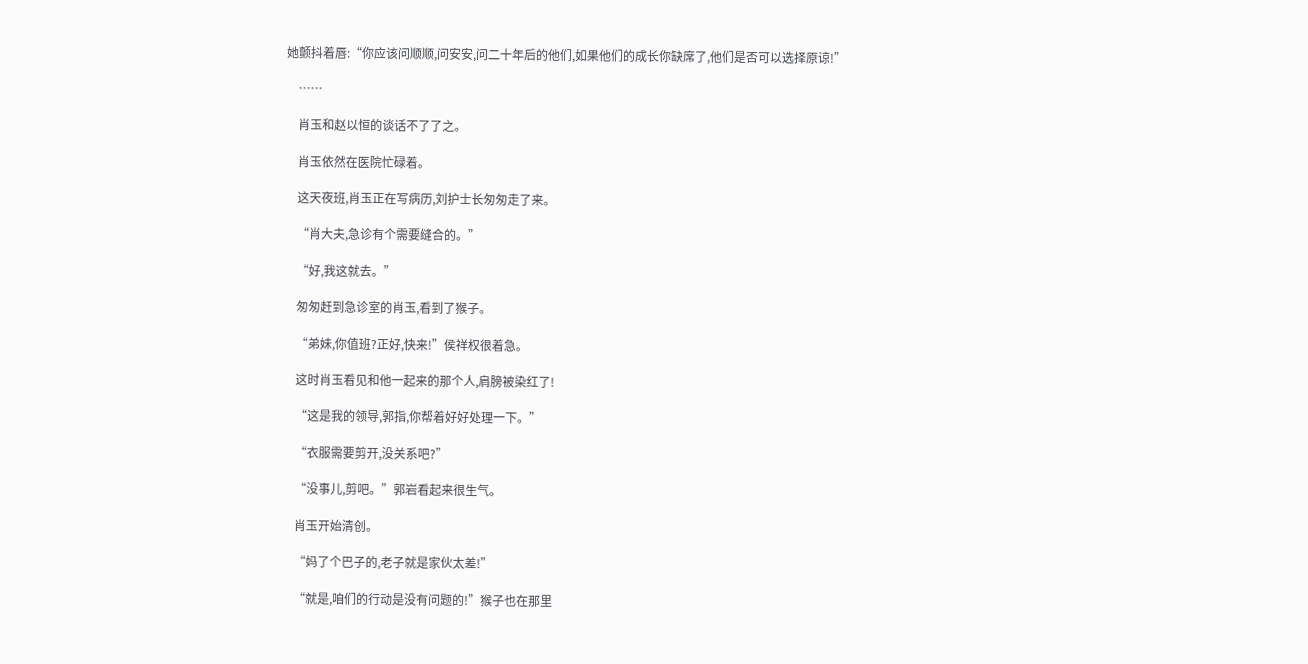她颤抖着唇:“你应该问顺顺,问安安,问二十年后的他们,如果他们的成长你缺席了,他们是否可以选择原谅!”

    ……

    肖玉和赵以恒的谈话不了了之。

    肖玉依然在医院忙碌着。

    这天夜班,肖玉正在写病历,刘护士长匆匆走了来。

    “肖大夫,急诊有个需要缝合的。”

    “好,我这就去。”

    匆匆赶到急诊室的肖玉,看到了猴子。

    “弟妹,你值班?正好,快来!”侯祥权很着急。

    这时肖玉看见和他一起来的那个人,肩膀被染红了!

    “这是我的领导,郭指,你帮着好好处理一下。”

    “衣服需要剪开,没关系吧?”

    “没事儿,剪吧。”郭岩看起来很生气。

    肖玉开始清创。

    “妈了个巴子的,老子就是家伙太差!”

    “就是,咱们的行动是没有问题的!”猴子也在那里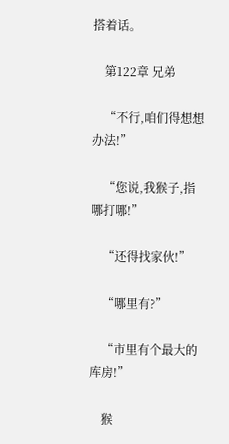搭着话。

    第122章 兄弟

    “不行,咱们得想想办法!”

    “您说,我猴子,指哪打哪!”

    “还得找家伙!”

    “哪里有?”

    “市里有个最大的库房!”

    猴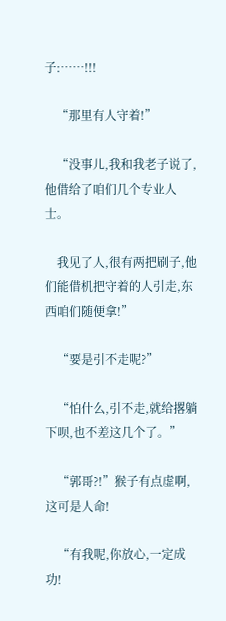子:……!!!

    “那里有人守着!”

    “没事儿,我和我老子说了,他借给了咱们几个专业人士。

    我见了人,很有两把刷子,他们能借机把守着的人引走,东西咱们随便拿!”

    “要是引不走呢?”

    “怕什么,引不走,就给撂躺下呗,也不差这几个了。”

    “郭哥?!”猴子有点虚啊,这可是人命!

    “有我呢,你放心,一定成功!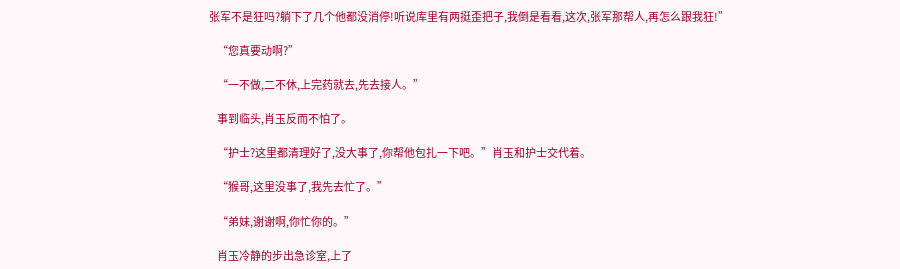张军不是狂吗?躺下了几个他都没消停!听说库里有两挺歪把子,我倒是看看,这次,张军那帮人,再怎么跟我狂!”

    “您真要动啊?”

    “一不做,二不休,上完药就去,先去接人。”

    事到临头,肖玉反而不怕了。

    “护士?这里都清理好了,没大事了,你帮他包扎一下吧。”肖玉和护士交代着。

    “猴哥,这里没事了,我先去忙了。”

    “弟妹,谢谢啊,你忙你的。”

    肖玉冷静的步出急诊室,上了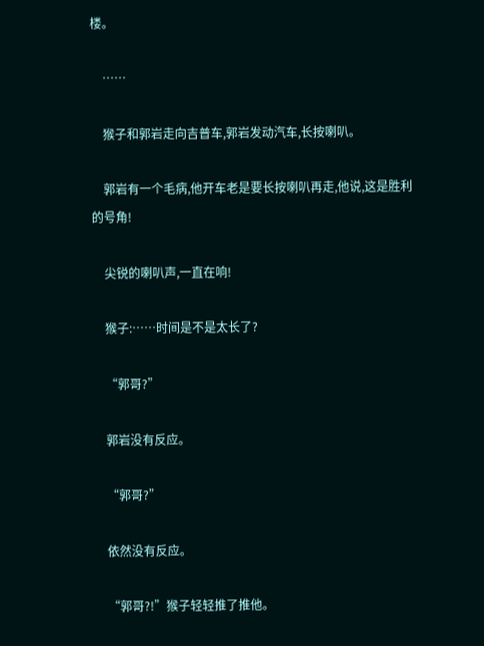楼。

    ……

    猴子和郭岩走向吉普车,郭岩发动汽车,长按喇叭。

    郭岩有一个毛病,他开车老是要长按喇叭再走,他说,这是胜利的号角!

    尖锐的喇叭声,一直在响!

    猴子:……时间是不是太长了?

    “郭哥?”

    郭岩没有反应。

    “郭哥?”

    依然没有反应。

    “郭哥?!”猴子轻轻推了推他。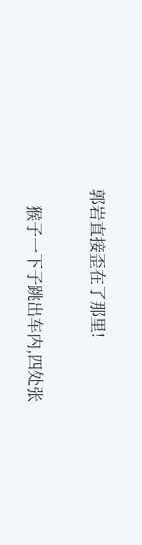郭岩直接歪在了那里!

    猴子一下子跳出车内,四处张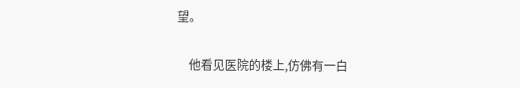望。

    他看见医院的楼上,仿佛有一白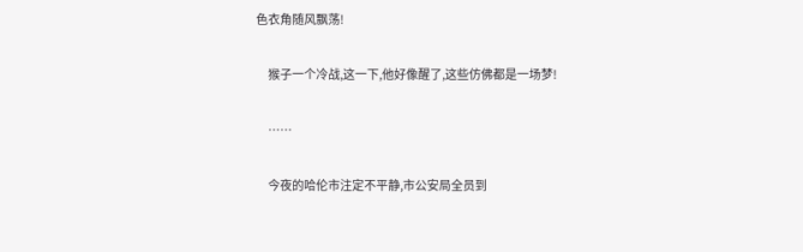色衣角随风飘荡!

    猴子一个冷战,这一下,他好像醒了,这些仿佛都是一场梦!

    ……

    今夜的哈伦市注定不平静,市公安局全员到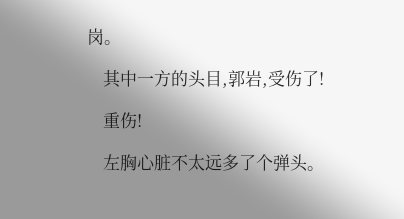岗。

    其中一方的头目,郭岩,受伤了!

    重伤!

    左胸心脏不太远多了个弹头。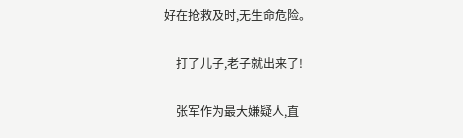好在抢救及时,无生命危险。

    打了儿子,老子就出来了!

    张军作为最大嫌疑人,直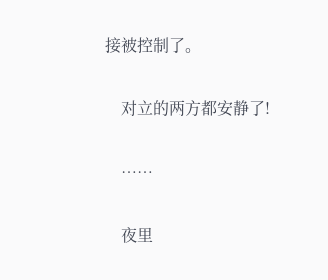接被控制了。

    对立的两方都安静了!

    ……

    夜里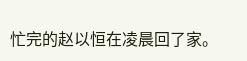忙完的赵以恒在凌晨回了家。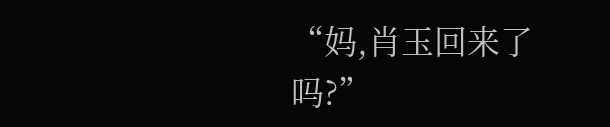“妈,肖玉回来了吗?”